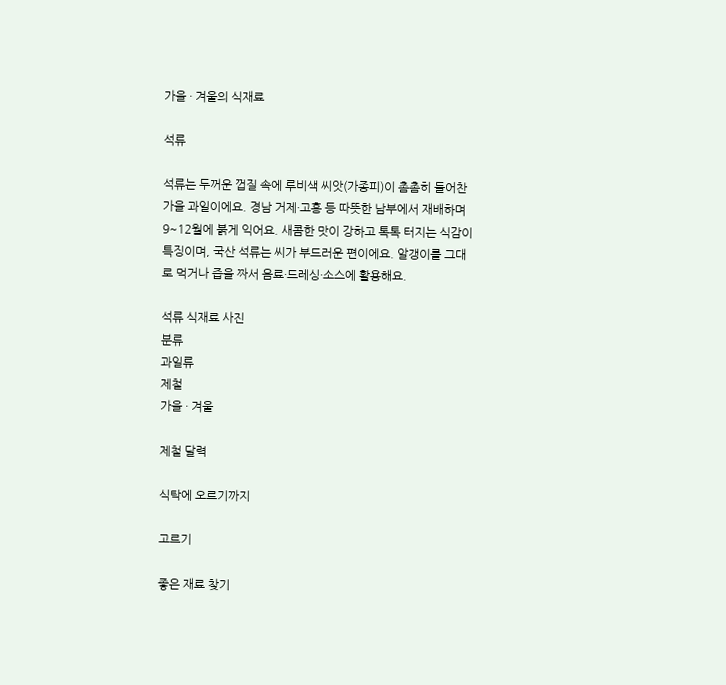가을 · 겨울의 식재료

석류

석류는 두꺼운 껍질 속에 루비색 씨앗(가종피)이 촘촘히 들어찬 가을 과일이에요. 경남 거제·고흥 등 따뜻한 남부에서 재배하며 9~12월에 붉게 익어요. 새콤한 맛이 강하고 톡톡 터지는 식감이 특징이며, 국산 석류는 씨가 부드러운 편이에요. 알갱이를 그대로 먹거나 즙을 짜서 음료·드레싱·소스에 활용해요.

석류 식재료 사진
분류
과일류
제철
가을 · 겨울

제철 달력

식탁에 오르기까지

고르기

좋은 재료 찾기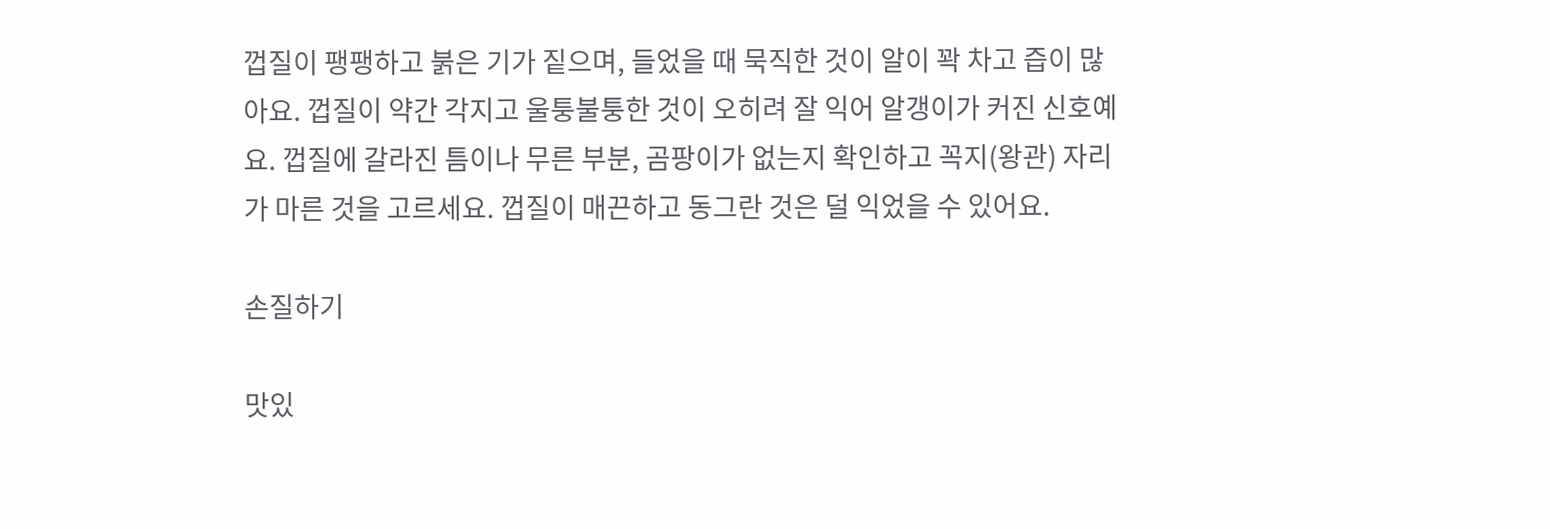껍질이 팽팽하고 붉은 기가 짙으며, 들었을 때 묵직한 것이 알이 꽉 차고 즙이 많아요. 껍질이 약간 각지고 울퉁불퉁한 것이 오히려 잘 익어 알갱이가 커진 신호예요. 껍질에 갈라진 틈이나 무른 부분, 곰팡이가 없는지 확인하고 꼭지(왕관) 자리가 마른 것을 고르세요. 껍질이 매끈하고 동그란 것은 덜 익었을 수 있어요.

손질하기

맛있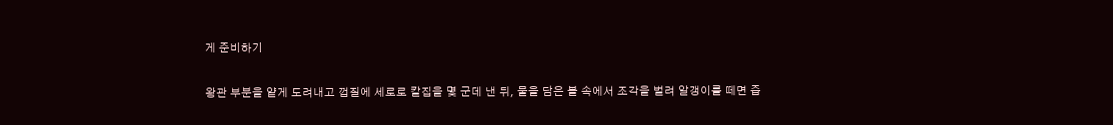게 준비하기

왕관 부분을 얕게 도려내고 껍질에 세로로 칼집을 몇 군데 낸 뒤, 물을 담은 볼 속에서 조각을 벌려 알갱이를 떼면 즙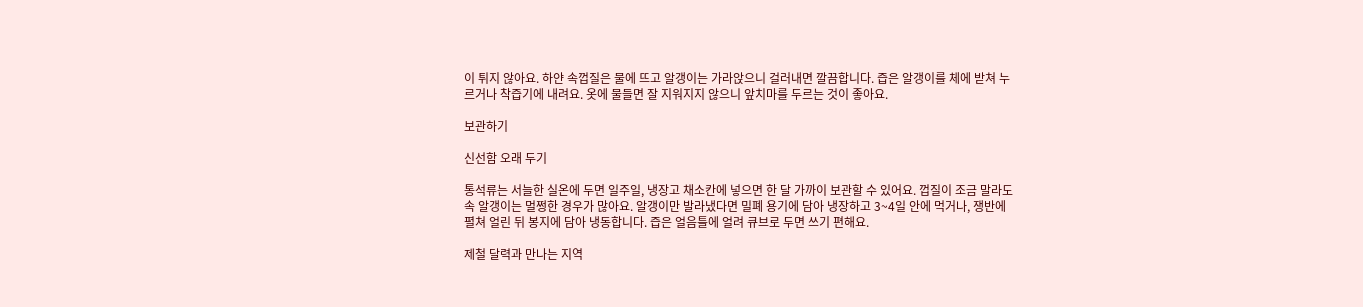이 튀지 않아요. 하얀 속껍질은 물에 뜨고 알갱이는 가라앉으니 걸러내면 깔끔합니다. 즙은 알갱이를 체에 받쳐 누르거나 착즙기에 내려요. 옷에 물들면 잘 지워지지 않으니 앞치마를 두르는 것이 좋아요.

보관하기

신선함 오래 두기

통석류는 서늘한 실온에 두면 일주일, 냉장고 채소칸에 넣으면 한 달 가까이 보관할 수 있어요. 껍질이 조금 말라도 속 알갱이는 멀쩡한 경우가 많아요. 알갱이만 발라냈다면 밀폐 용기에 담아 냉장하고 3~4일 안에 먹거나, 쟁반에 펼쳐 얼린 뒤 봉지에 담아 냉동합니다. 즙은 얼음틀에 얼려 큐브로 두면 쓰기 편해요.

제철 달력과 만나는 지역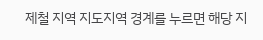제철 지역 지도지역 경계를 누르면 해당 지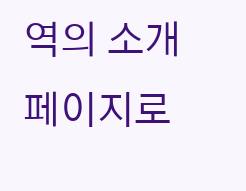역의 소개 페이지로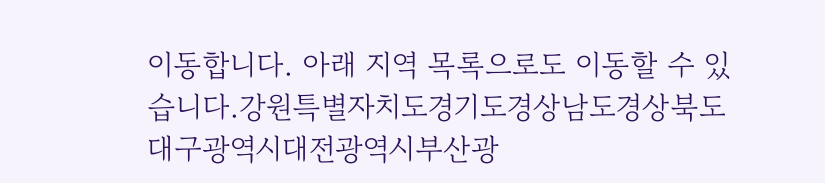이동합니다. 아래 지역 목록으로도 이동할 수 있습니다.강원특별자치도경기도경상남도경상북도대구광역시대전광역시부산광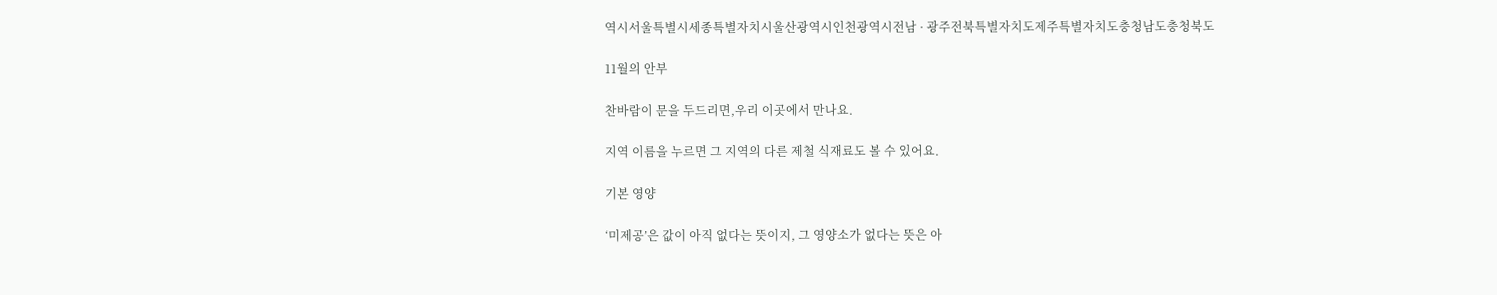역시서울특별시세종특별자치시울산광역시인천광역시전남 · 광주전북특별자치도제주특별자치도충청남도충청북도

11월의 안부

찬바람이 문을 두드리면,우리 이곳에서 만나요.

지역 이름을 누르면 그 지역의 다른 제철 식재료도 볼 수 있어요.

기본 영양

‘미제공’은 값이 아직 없다는 뜻이지, 그 영양소가 없다는 뜻은 아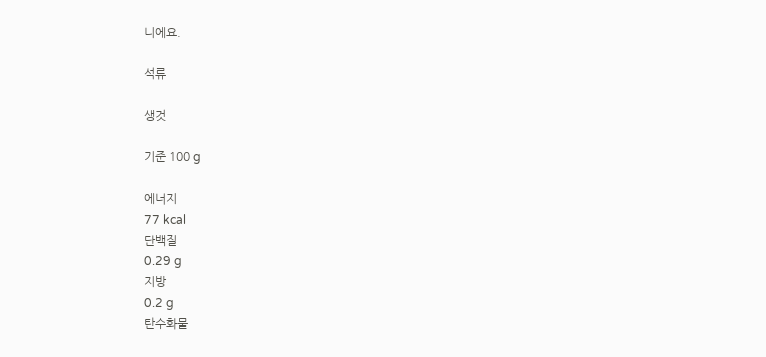니에요.

석류

생것

기준 100 g

에너지
77 kcal
단백질
0.29 g
지방
0.2 g
탄수화물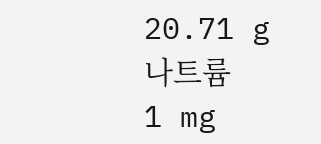20.71 g
나트륨
1 mg